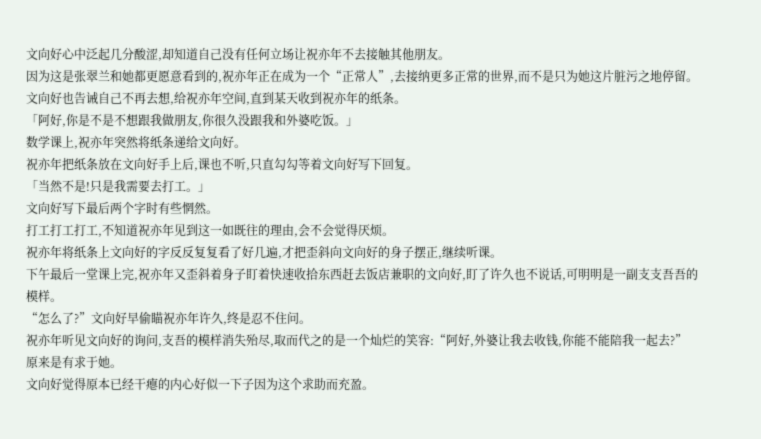文向好心中泛起几分酸涩,却知道自己没有任何立场让祝亦年不去接触其他朋友。
因为这是张翠兰和她都更愿意看到的,祝亦年正在成为一个“正常人”,去接纳更多正常的世界,而不是只为她这片脏污之地停留。
文向好也告诫自己不再去想,给祝亦年空间,直到某天收到祝亦年的纸条。
「阿好,你是不是不想跟我做朋友,你很久没跟我和外婆吃饭。」
数学课上,祝亦年突然将纸条递给文向好。
祝亦年把纸条放在文向好手上后,课也不听,只直勾勾等着文向好写下回复。
「当然不是!只是我需要去打工。」
文向好写下最后两个字时有些惘然。
打工打工打工,不知道祝亦年见到这一如既往的理由,会不会觉得厌烦。
祝亦年将纸条上文向好的字反反复复看了好几遍,才把歪斜向文向好的身子摆正,继续听课。
下午最后一堂课上完,祝亦年又歪斜着身子盯着快速收拾东西赶去饭店兼职的文向好,盯了许久也不说话,可明明是一副支支吾吾的模样。
“怎么了?”文向好早偷瞄祝亦年许久,终是忍不住问。
祝亦年听见文向好的询问,支吾的模样消失殆尽,取而代之的是一个灿烂的笑容:“阿好,外婆让我去收钱,你能不能陪我一起去?”
原来是有求于她。
文向好觉得原本已经干瘪的内心好似一下子因为这个求助而充盈。